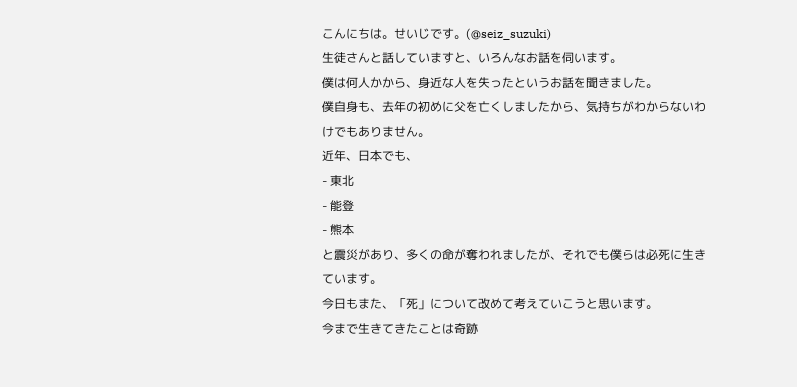こんにちは。せいじです。(@seiz_suzuki)
生徒さんと話していますと、いろんなお話を伺います。
僕は何人かから、身近な人を失ったというお話を聞きました。
僕自身も、去年の初めに父を亡くしましたから、気持ちがわからないわけでもありません。
近年、日本でも、
- 東北
- 能登
- 熊本
と震災があり、多くの命が奪われましたが、それでも僕らは必死に生きています。
今日もまた、「死」について改めて考えていこうと思います。
今まで生きてきたことは奇跡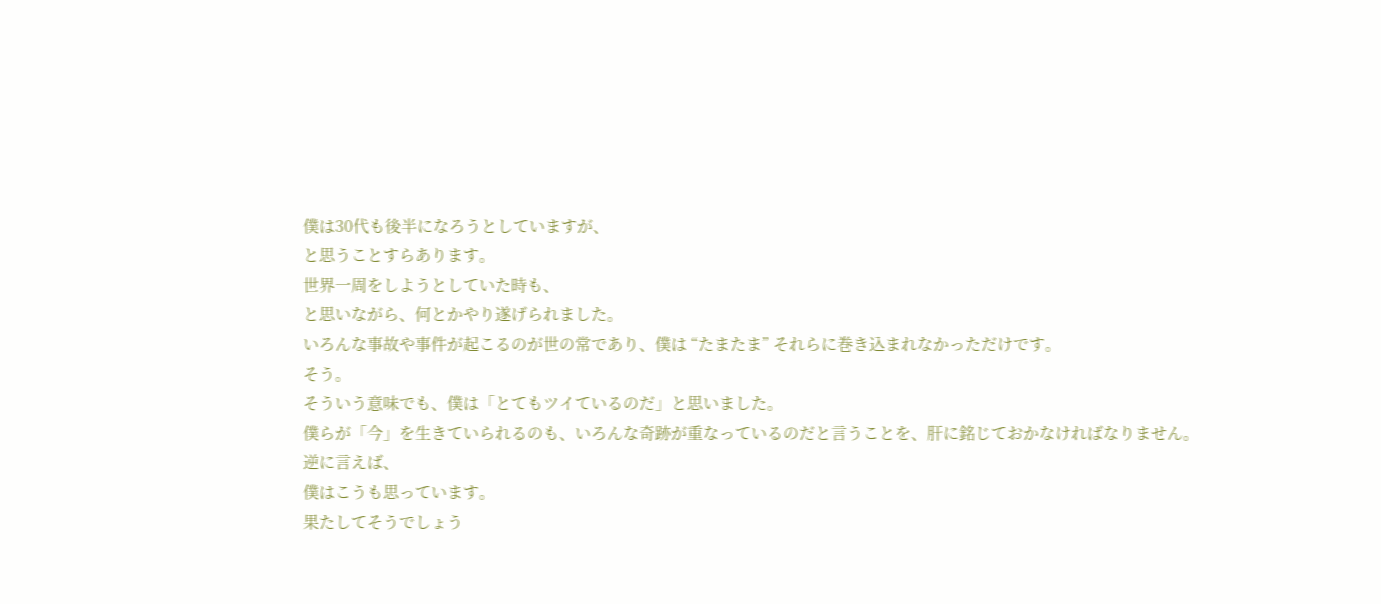僕は30代も後半になろうとしていますが、
と思うことすらあります。
世界一周をしようとしていた時も、
と思いながら、何とかやり遂げられました。
いろんな事故や事件が起こるのが世の常であり、僕は “たまたま” それらに巻き込まれなかっただけです。
そう。
そういう意味でも、僕は「とてもツイているのだ」と思いました。
僕らが「今」を生きていられるのも、いろんな奇跡が重なっているのだと言うことを、肝に銘じておかなければなりません。
逆に言えば、
僕はこうも思っています。
果たしてそうでしょう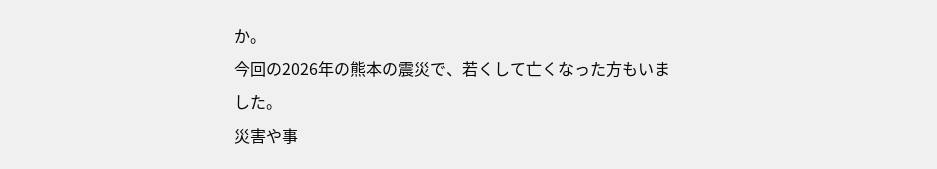か。
今回の2026年の熊本の震災で、若くして亡くなった方もいました。
災害や事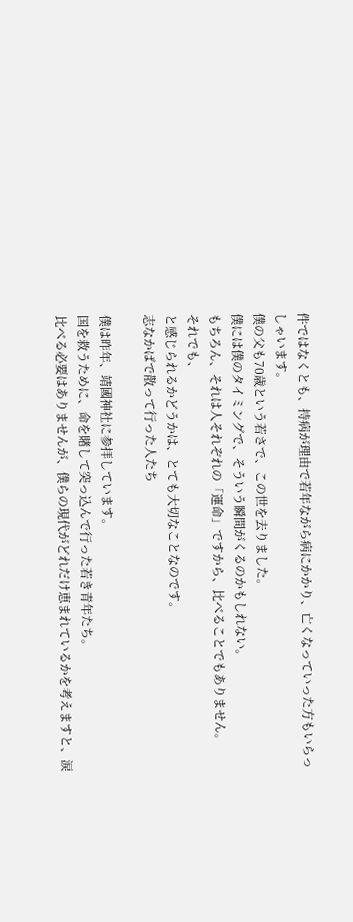件ではなくとも、持病が理由で若年ながら病にかかり、亡くなっていった方もいらっしゃいます。
僕の父も70歳という若さで、この世を去りました。
僕には僕のタイミングで、そういう瞬間がくるのかもしれない。
もちろん、それは人それぞれの「運命」ですから、比べることでもありません。
それでも、
と感じられるかどうかは、とても大切なことなのです。
志なかばで散って行った人たち

僕は昨年、靖國神社に参拝しています。
国を救うために、命を賭して突っ込んで行った若き青年たち。
比べる必要はありませんが、僕らの現代がどれだけ恵まれているかを考えますと、涙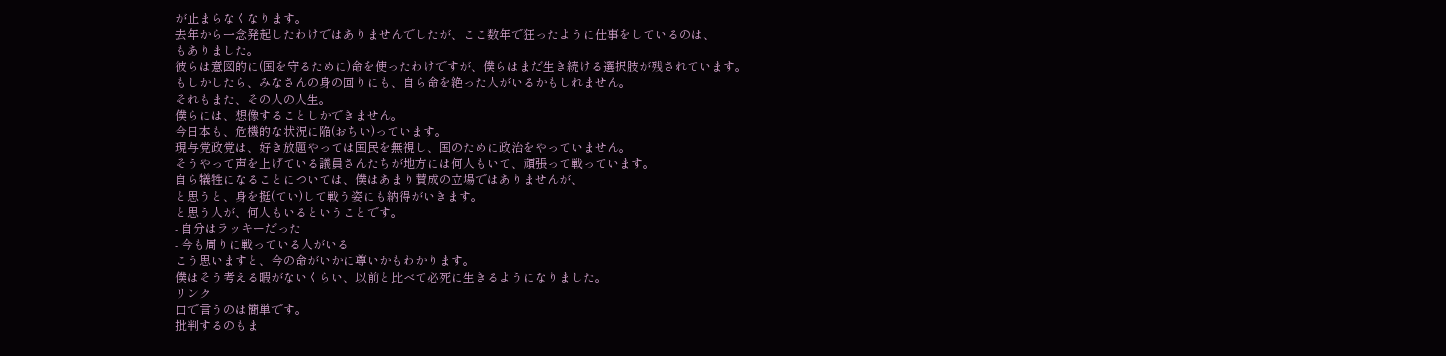が止まらなくなります。
去年から一念発起したわけではありませんでしたが、ここ数年で狂ったように仕事をしているのは、
もありました。
彼らは意図的に(国を守るために)命を使ったわけですが、僕らはまだ生き続ける選択肢が残されています。
もしかしたら、みなさんの身の回りにも、自ら命を絶った人がいるかもしれません。
それもまた、その人の人生。
僕らには、想像することしかできません。
今日本も、危機的な状況に陥(おちい)っています。
現与党政党は、好き放題やっては国民を無視し、国のために政治をやっていません。
そうやって声を上げている議員さんたちが地方には何人もいて、頑張って戦っています。
自ら犠牲になることについては、僕はあまり賛成の立場ではありませんが、
と思うと、身を挺(てい)して戦う姿にも納得がいきます。
と思う人が、何人もいるということです。
- 自分はラッキーだった
- 今も周りに戦っている人がいる
こう思いますと、今の命がいかに尊いかもわかります。
僕はそう考える暇がないくらい、以前と比べて必死に生きるようになりました。
リンク
口で言うのは簡単です。
批判するのもま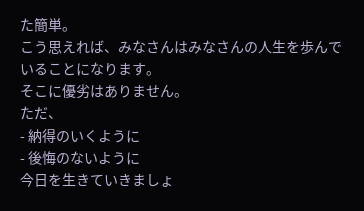た簡単。
こう思えれば、みなさんはみなさんの人生を歩んでいることになります。
そこに優劣はありません。
ただ、
- 納得のいくように
- 後悔のないように
今日を生きていきましょ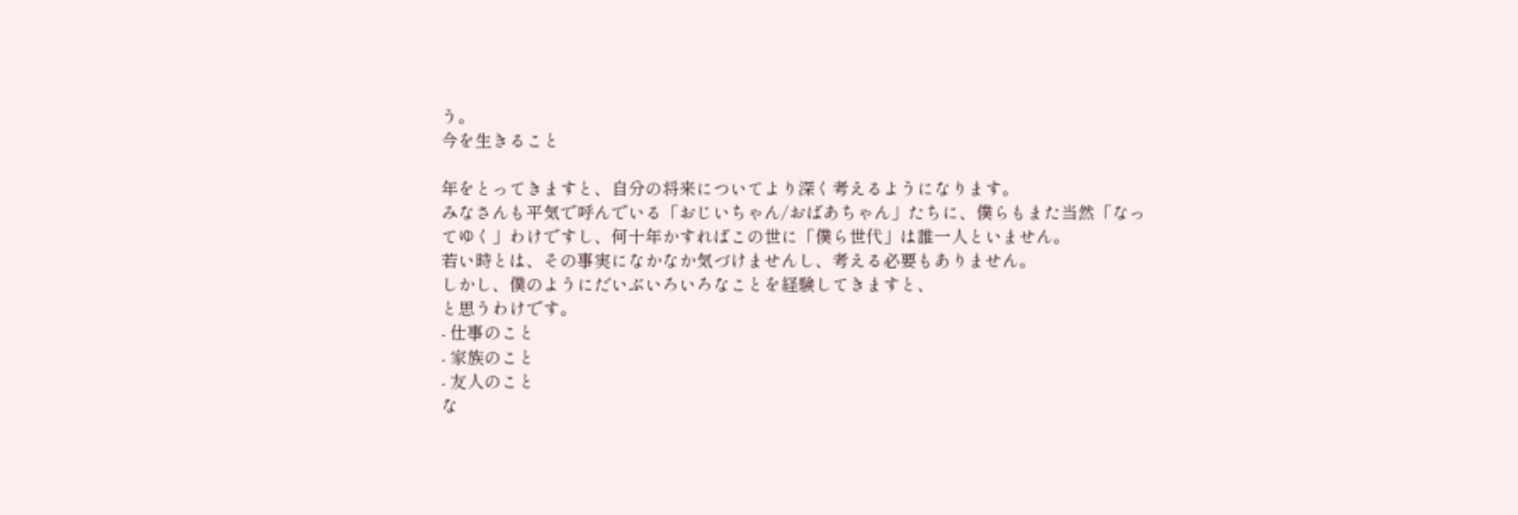う。
今を生きること

年をとってきますと、自分の将来についてより深く考えるようになります。
みなさんも平気で呼んでいる「おじいちゃん/おばあちゃん」たちに、僕らもまた当然「なってゆく」わけですし、何十年かすればこの世に「僕ら世代」は誰一人といません。
若い時とは、その事実になかなか気づけませんし、考える必要もありません。
しかし、僕のようにだいぶいろいろなことを経験してきますと、
と思うわけです。
- 仕事のこと
- 家族のこと
- 友人のこと
な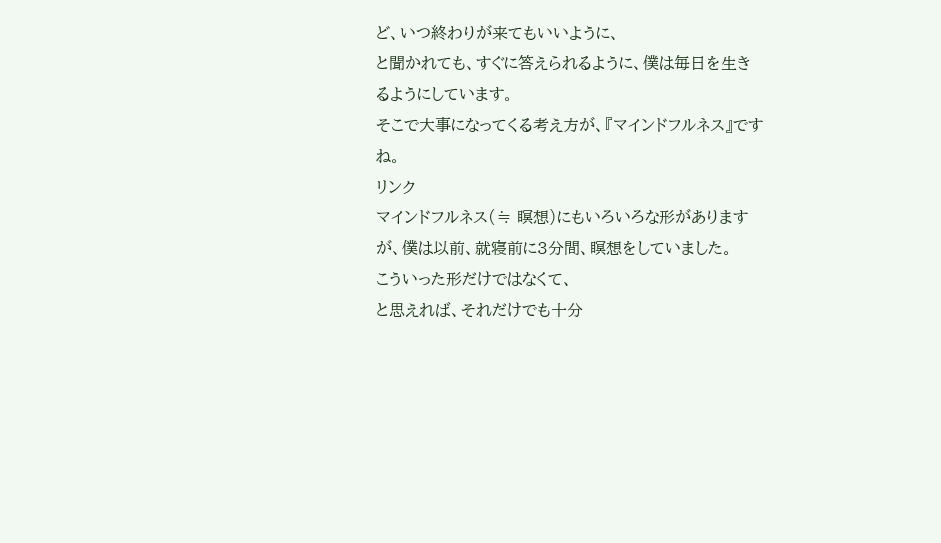ど、いつ終わりが来てもいいように、
と聞かれても、すぐに答えられるように、僕は毎日を生きるようにしています。
そこで大事になってくる考え方が、『マインドフルネス』ですね。
リンク
マインドフルネス(≒ 瞑想)にもいろいろな形がありますが、僕は以前、就寝前に3分間、瞑想をしていました。
こういった形だけではなくて、
と思えれば、それだけでも十分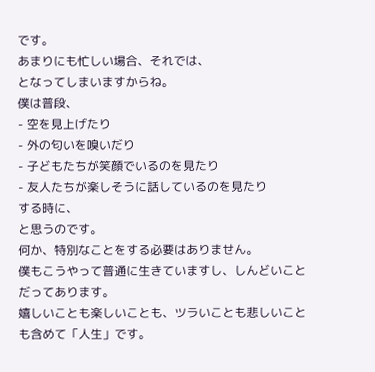です。
あまりにも忙しい場合、それでは、
となってしまいますからね。
僕は普段、
- 空を見上げたり
- 外の匂いを嗅いだり
- 子どもたちが笑顔でいるのを見たり
- 友人たちが楽しそうに話しているのを見たり
する時に、
と思うのです。
何か、特別なことをする必要はありません。
僕もこうやって普通に生きていますし、しんどいことだってあります。
嬉しいことも楽しいことも、ツラいことも悲しいことも含めて「人生」です。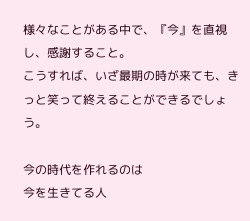様々なことがある中で、『今』を直視し、感謝すること。
こうすれば、いざ最期の時が来ても、きっと笑って終えることができるでしょう。

今の時代を作れるのは
今を生きてる人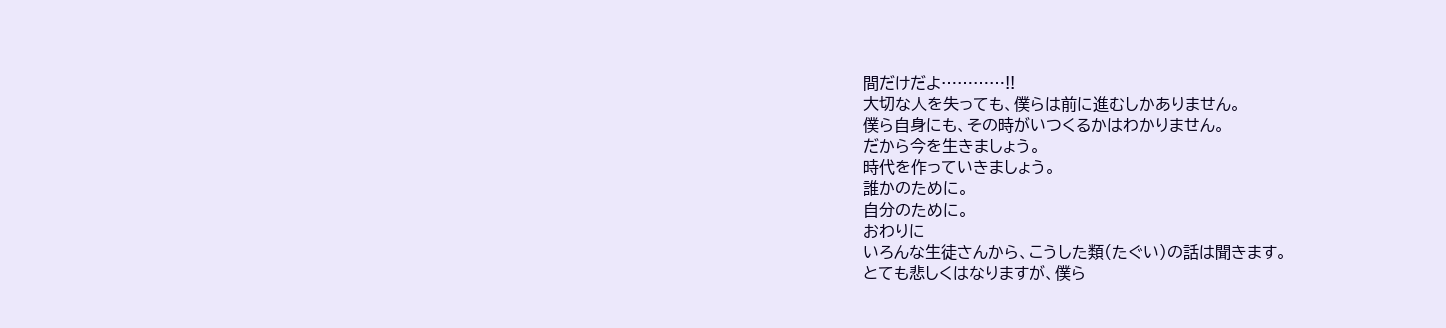間だけだよ…………!!
大切な人を失っても、僕らは前に進むしかありません。
僕ら自身にも、その時がいつくるかはわかりません。
だから今を生きましょう。
時代を作っていきましょう。
誰かのために。
自分のために。
おわりに
いろんな生徒さんから、こうした類(たぐい)の話は聞きます。
とても悲しくはなりますが、僕ら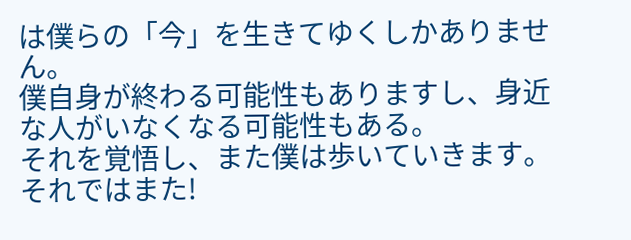は僕らの「今」を生きてゆくしかありません。
僕自身が終わる可能性もありますし、身近な人がいなくなる可能性もある。
それを覚悟し、また僕は歩いていきます。
それではまた!